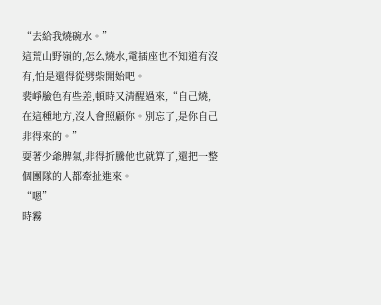“去給我燒碗水。”
這荒山野嶺的,怎么燒水,電插座也不知道有沒有,怕是還得從劈柴開始吧。
裴崢臉色有些差,頓時又清醒過來,“自己燒,在這種地方,沒人會照顧你。別忘了,是你自己非得來的。”
耍著少爺脾氣,非得折騰他也就算了,還把一整個團隊的人都牽扯進來。
“嗯”
時霧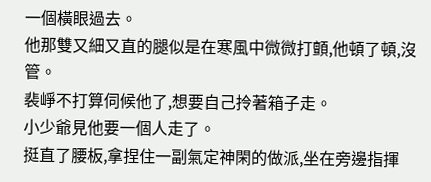一個橫眼過去。
他那雙又細又直的腿似是在寒風中微微打顫,他頓了頓,沒管。
裴崢不打算伺候他了,想要自己拎著箱子走。
小少爺見他要一個人走了。
挺直了腰板,拿捏住一副氣定神閑的做派,坐在旁邊指揮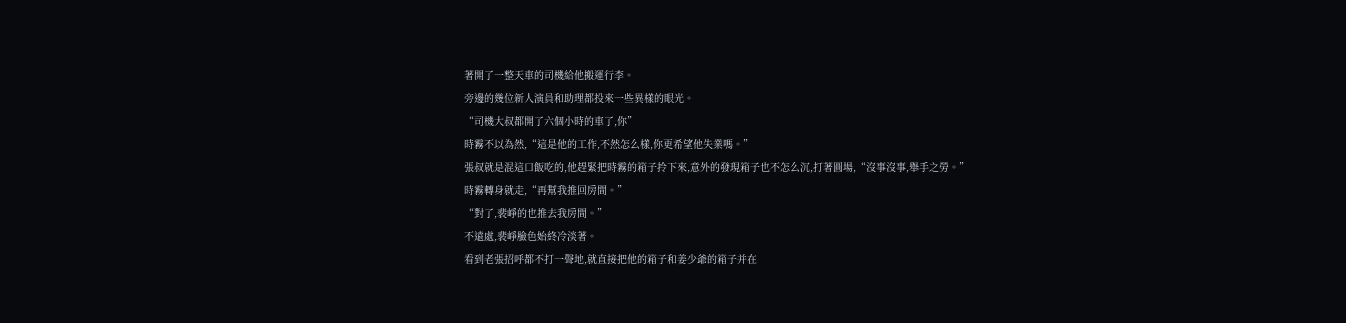著開了一整天車的司機給他搬運行李。
旁邊的幾位新人演員和助理都投來一些異樣的眼光。
“司機大叔都開了六個小時的車了,你”
時霧不以為然,“這是他的工作,不然怎么樣,你更希望他失業嗎。”
張叔就是混這口飯吃的,他趕緊把時霧的箱子拎下來,意外的發現箱子也不怎么沉,打著圓場,“沒事沒事,舉手之勞。”
時霧轉身就走,“再幫我推回房間。”
“對了,裴崢的也推去我房間。”
不遠處,裴崢臉色始終冷淡著。
看到老張招呼都不打一聲地,就直接把他的箱子和姜少爺的箱子并在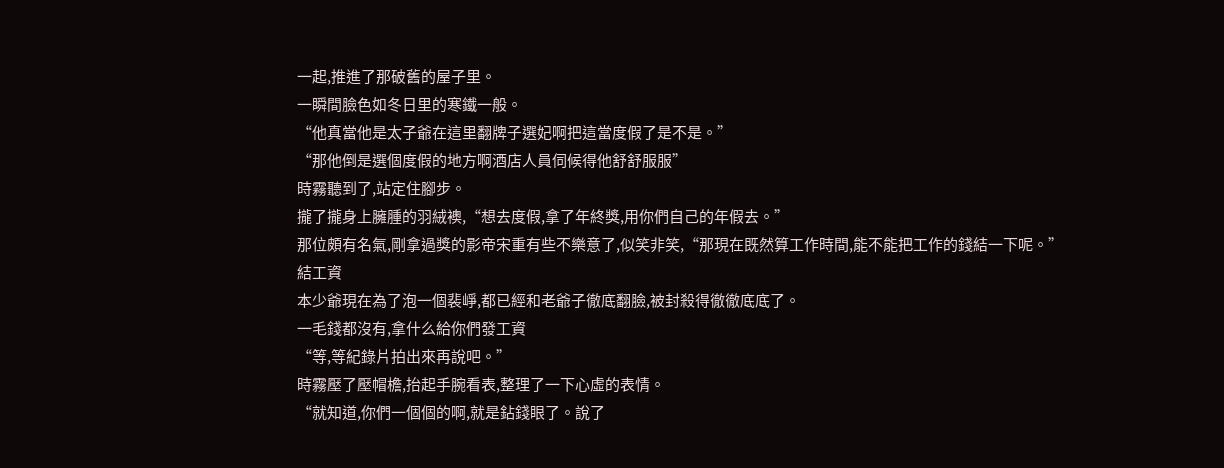一起,推進了那破舊的屋子里。
一瞬間臉色如冬日里的寒鐵一般。
“他真當他是太子爺在這里翻牌子選妃啊把這當度假了是不是。”
“那他倒是選個度假的地方啊酒店人員伺候得他舒舒服服”
時霧聽到了,站定住腳步。
攏了攏身上臃腫的羽絨襖,“想去度假,拿了年終獎,用你們自己的年假去。”
那位頗有名氣,剛拿過獎的影帝宋重有些不樂意了,似笑非笑,“那現在既然算工作時間,能不能把工作的錢結一下呢。”
結工資
本少爺現在為了泡一個裴崢,都已經和老爺子徹底翻臉,被封殺得徹徹底底了。
一毛錢都沒有,拿什么給你們發工資
“等,等紀錄片拍出來再說吧。”
時霧壓了壓帽檐,抬起手腕看表,整理了一下心虛的表情。
“就知道,你們一個個的啊,就是鉆錢眼了。說了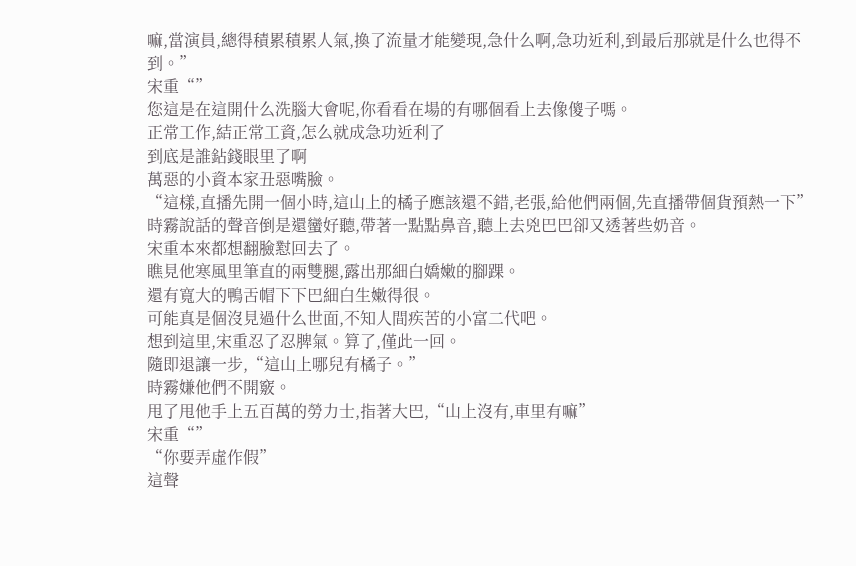嘛,當演員,總得積累積累人氣,換了流量才能變現,急什么啊,急功近利,到最后那就是什么也得不到。”
宋重“”
您這是在這開什么洗腦大會呢,你看看在場的有哪個看上去像傻子嗎。
正常工作,結正常工資,怎么就成急功近利了
到底是誰鉆錢眼里了啊
萬惡的小資本家丑惡嘴臉。
“這樣,直播先開一個小時,這山上的橘子應該還不錯,老張,給他們兩個,先直播帶個貨預熱一下”
時霧說話的聲音倒是還蠻好聽,帶著一點點鼻音,聽上去兇巴巴卻又透著些奶音。
宋重本來都想翻臉懟回去了。
瞧見他寒風里筆直的兩雙腿,露出那細白嬌嫩的腳踝。
還有寬大的鴨舌帽下下巴細白生嫩得很。
可能真是個沒見過什么世面,不知人間疾苦的小富二代吧。
想到這里,宋重忍了忍脾氣。算了,僅此一回。
隨即退讓一步,“這山上哪兒有橘子。”
時霧嫌他們不開竅。
甩了甩他手上五百萬的勞力士,指著大巴,“山上沒有,車里有嘛”
宋重“”
“你要弄虛作假”
這聲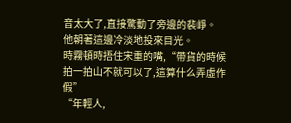音太大了,直接驚動了旁邊的裴崢。
他朝著這邊冷淡地投來目光。
時霧頓時捂住宋重的嘴,“帶貨的時候拍一拍山不就可以了,這算什么弄虛作假”
“年輕人,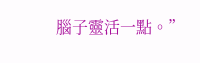腦子靈活一點。”